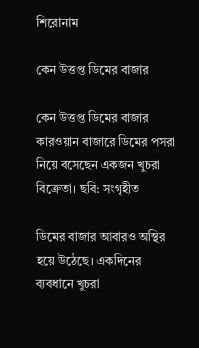শিরোনাম

কেন উত্তপ্ত ডিমের বাজার

কেন উত্তপ্ত ডিমের বাজার
কারওয়ান বাজারে ডিমের পসরা নিয়ে বসেছেন একজন খুচরা বিক্রেতা। ছবি: সংগৃহীত

ডিমের বাজার আবারও অস্থির হয়ে উঠেছে। একদিনের ব্যবধানে খুচরা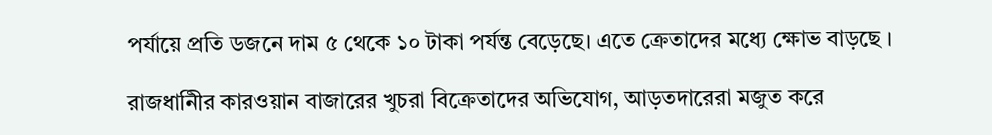পর্যায়ে প্রতি ডজনে দাম ৫ থেকে ১০ টাকা পর্যন্ত বেড়েছে। এতে ক্রেতাদের মধ্যে ক্ষোভ বাড়ছে ।

রাজধানিীর কারওয়ান বাজারের খুচরা বিক্রেতাদের অভিযোগ, আড়তদারেরা মজুত করে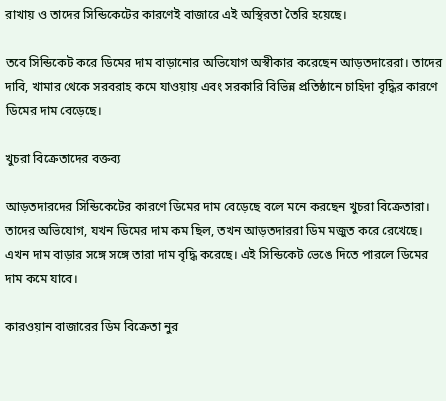রাখায় ও তাদের সিন্ডিকেটের কারণেই বাজারে এই অস্থিরতা তৈরি হয়েছে।

তবে সিন্ডিকেট করে ডিমের দাম বাড়ানোর অভিযোগ অস্বীকার করেছেন আড়তদারেরা। তাদের দাবি, খামার থেকে সরবরাহ কমে যাওয়ায় এবং সরকারি বিভিন্ন প্রতিষ্ঠানে চাহিদা বৃদ্ধির কারণে ডিমের দাম বেড়েছে।

খুচরা বিক্রেতাদের বক্তব্য

আড়তদারদের সিন্ডিকেটের কারণে ডিমের দাম বেড়েছে বলে মনে করছেন খুচরা বিক্রেতারা। তাদের অভিযোগ, যখন ডিমের দাম কম ছিল, তখন আড়তদাররা ডিম মজুত করে রেখেছে। এখন দাম বাড়ার সঙ্গে সঙ্গে তারা দাম বৃদ্ধি করেছে। এই সিন্ডিকেট ভেঙে দিতে পারলে ডিমের দাম কমে যাবে।

কারওয়ান বাজারের ডিম বিক্রেতা নুর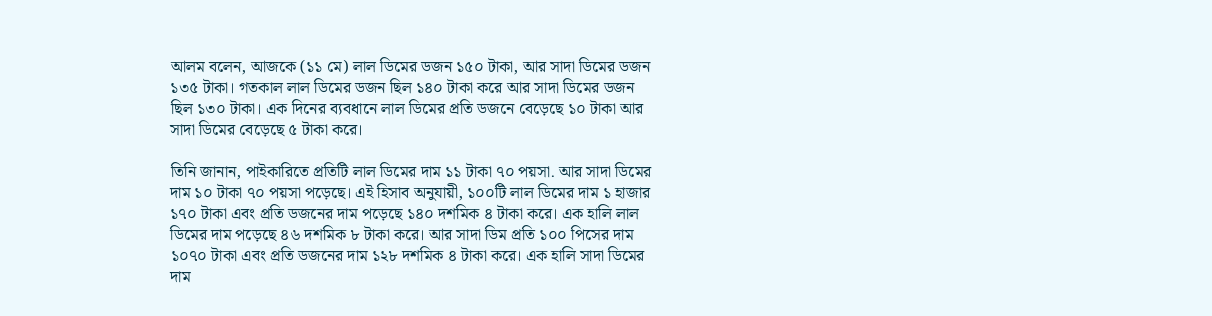আলম বলেন, আজকে (১১ মে) লাল ডিমের ডজন ১৫০ টাকা, আর সাদা ডিমের ডজন ১৩৫ টাকা। গতকাল লাল ডিমের ডজন ছিল ১৪০ টাকা করে আর সাদা ডিমের ডজন ছিল ১৩০ টাকা। এক দিনের ব্যবধানে লাল ডিমের প্রতি ডজনে বেড়েছে ১০ টাকা আর সাদা ডিমের বেড়েছে ৫ টাকা করে।

তিনি জানান, পাইকারিতে প্রতিটি লাল ডিমের দাম ১১ টাকা ৭০ পয়সা. আর সাদা ডিমের দাম ১০ টাকা ৭০ পয়সা পড়েছে। এই হিসাব অনুযায়ী, ১০০টি লাল ডিমের দাম ১ হাজার ১৭০ টাকা এবং প্রতি ডজনের দাম পড়েছে ১৪০ দশমিক ৪ টাকা করে। এক হালি লাল ডিমের দাম পড়েছে ৪৬ দশমিক ৮ টাকা করে। আর সাদা ডিম প্রতি ১০০ পিসের দাম ১০৭০ টাকা এবং প্রতি ডজনের দাম ১২৮ দশমিক ৪ টাকা করে। এক হালি সাদা ডিমের দাম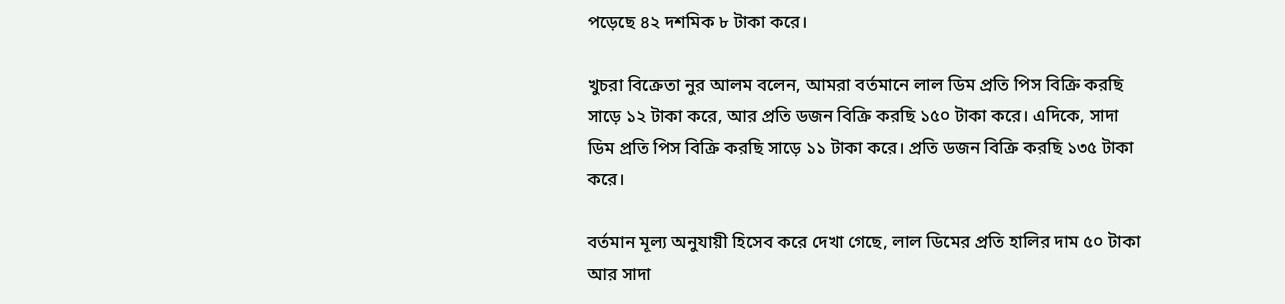পড়েছে ৪২ দশমিক ৮ টাকা করে।

খুচরা বিক্রেতা নুর আলম বলেন, আমরা বর্তমানে লাল ডিম প্রতি পিস বিক্রি করছি সাড়ে ১২ টাকা করে, আর প্রতি ডজন বিক্রি করছি ১৫০ টাকা করে। এদিকে, সাদা ডিম প্রতি পিস বিক্রি করছি সাড়ে ১১ টাকা করে। প্রতি ডজন বিক্রি করছি ১৩৫ টাকা করে।

বর্তমান মূল্য অনুযায়ী হিসেব করে দেখা গেছে, লাল ডিমের প্রতি হালির দাম ৫০ টাকা আর সাদা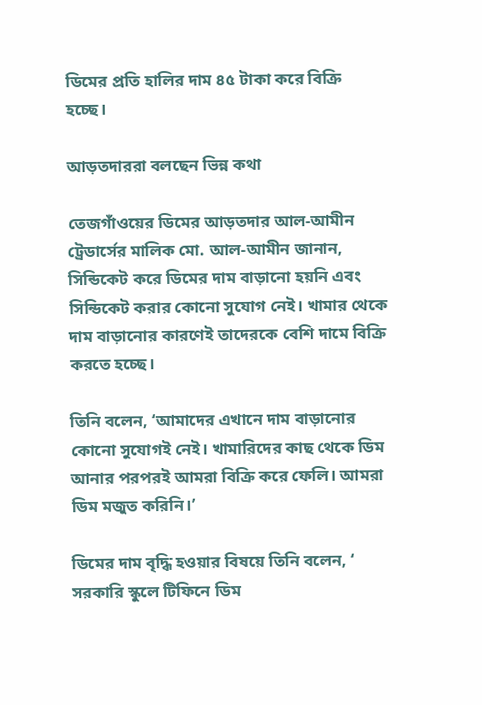ডিমের প্রতি হালির দাম ৪৫ টাকা করে বিক্রি হচ্ছে।

আড়তদাররা বলছেন ভিন্ন কথা

তেজগাঁওয়ের ডিমের আড়তদার আল-আমীন ট্রেডার্সের মালিক মো. আল-আমীন জানান, সিন্ডিকেট করে ডিমের দাম বাড়ানো হয়নি এবং সিন্ডিকেট করার কোনো সুযোগ নেই। খামার থেকে দাম বাড়ানোর কারণেই তাদেরকে বেশি দামে বিক্রি করতে হচ্ছে।

তিনি বলেন, ‘আমাদের এখানে দাম বাড়ানোর কোনো সুযোগই নেই। খামারিদের কাছ থেকে ডিম আনার পরপরই আমরা বিক্রি করে ফেলি। আমরা ডিম মজুত করিনি।’

ডিমের দাম বৃদ্ধি হওয়ার বিষয়ে তিনি বলেন, ‘ সরকারি স্কুলে টিফিনে ডিম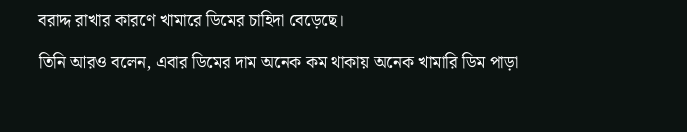বরাদ্দ রাখার কারণে খামারে ডিমের চাহিদা বেড়েছে।

তিনি আরও বলেন, এবার ডিমের দাম অনেক কম থাকায় অনেক খামারি ডিম পাড়া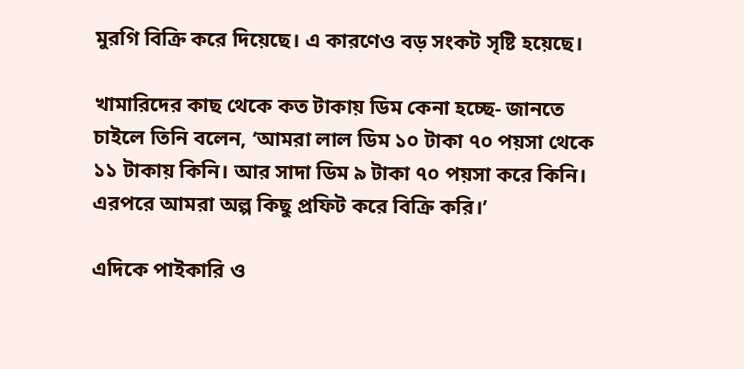মুরগি বিক্রি করে দিয়েছে। এ কারণেও বড় সংকট সৃষ্টি হয়েছে।

খামারিদের কাছ থেকে কত টাকায় ডিম কেনা হচ্ছে- জানতে চাইলে তিনি বলেন, ‘আমরা লাল ডিম ১০ টাকা ৭০ পয়সা থেকে ১১ টাকায় কিনি। আর সাদা ডিম ৯ টাকা ৭০ পয়সা করে কিনি। এরপরে আমরা অল্প কিছু প্রফিট করে বিক্রি করি।’

এদিকে পাইকারি ও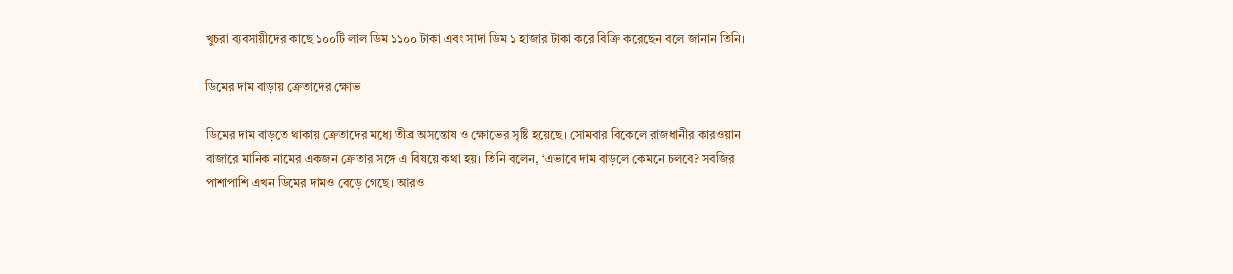খুচরা ব্যবসায়ীদের কাছে ১০০টি লাল ডিম ১১০০ টাকা এবং সাদা ডিম ১ হাজার টাকা করে বিক্রি করেছেন বলে জানান তিনি।

ডিমের দাম বাড়ায় ক্রেতাদের ক্ষোভ

ডিমের দাম বাড়তে থাকায় ক্রেতাদের মধ্যে তীব্র অসন্তোষ ও ক্ষোভের সৃষ্টি হয়েছে। সোমবার বিকেলে রাজধানীর কারওয়ান বাজারে মানিক নামের একজন ক্রেতার সঙ্গে এ বিষয়ে কথা হয়। তিনি বলেন, ‘এভাবে দাম বাড়লে কেমনে চলবে? সবজির পাশাপাশি এখন ডিমের দামও বেড়ে গেছে। আরও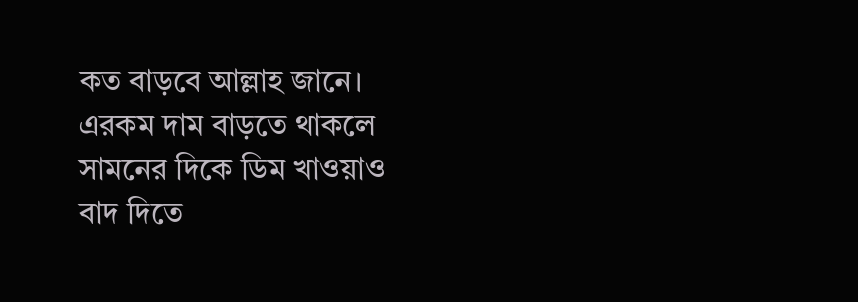কত বাড়বে আল্লাহ জানে। এরকম দাম বাড়তে থাকলে সামনের দিকে ডিম খাওয়াও বাদ দিতে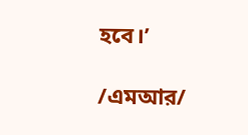হবে।’

/এমআর/